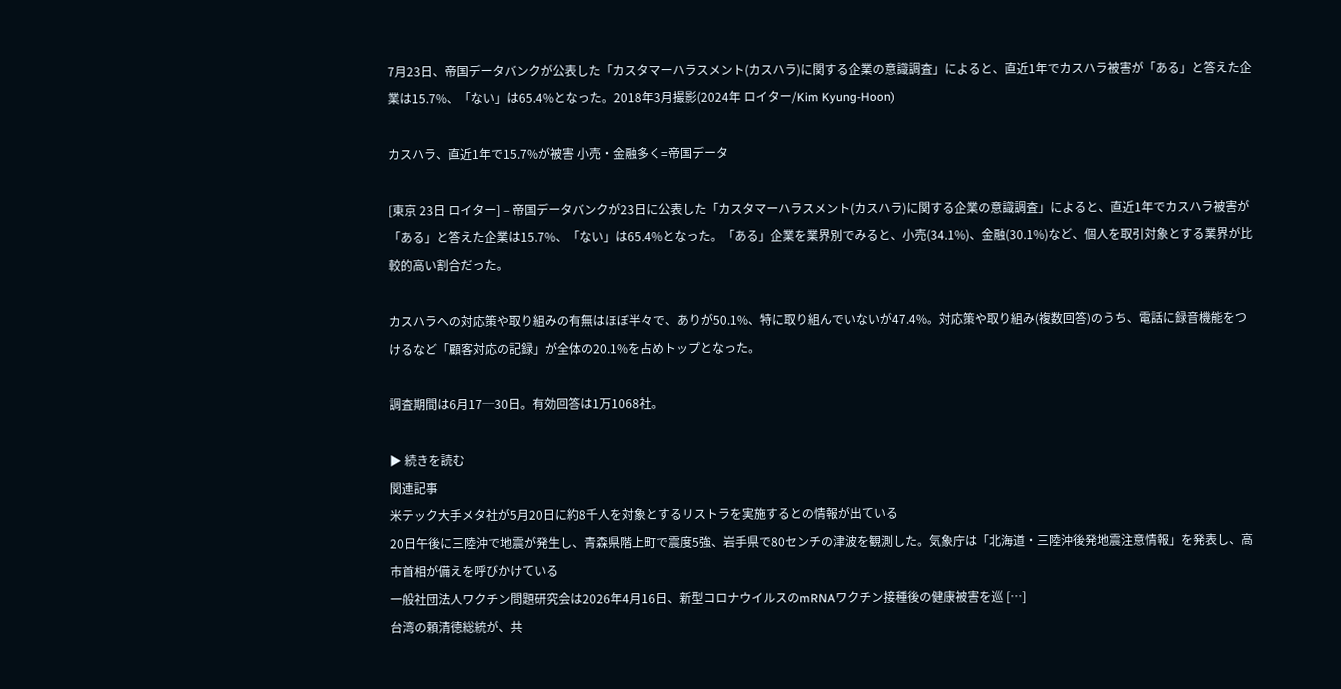7月23日、帝国データバンクが公表した「カスタマーハラスメント(カスハラ)に関する企業の意識調査」によると、直近1年でカスハラ被害が「ある」と答えた企業は15.7%、「ない」は65.4%となった。2018年3月撮影(2024年 ロイター/Kim Kyung-Hoon)

カスハラ、直近1年で15.7%が被害 小売・金融多く=帝国データ

[東京 23日 ロイター] – 帝国データバンクが23日に公表した「カスタマーハラスメント(カスハラ)に関する企業の意識調査」によると、直近1年でカスハラ被害が「ある」と答えた企業は15.7%、「ない」は65.4%となった。「ある」企業を業界別でみると、小売(34.1%)、金融(30.1%)など、個人を取引対象とする業界が比較的高い割合だった。

カスハラへの対応策や取り組みの有無はほぼ半々で、ありが50.1%、特に取り組んでいないが47.4%。対応策や取り組み(複数回答)のうち、電話に録音機能をつけるなど「顧客対応の記録」が全体の20.1%を占めトップとなった。

調査期間は6月17─30日。有効回答は1万1068社。

▶ 続きを読む
関連記事
米テック大手メタ社が5月20日に約8千人を対象とするリストラを実施するとの情報が出ている
20日午後に三陸沖で地震が発生し、青森県階上町で震度5強、岩手県で80センチの津波を観測した。気象庁は「北海道・三陸沖後発地震注意情報」を発表し、高市首相が備えを呼びかけている
一般社団法人ワクチン問題研究会は2026年4月16日、新型コロナウイルスのmRNAワクチン接種後の健康被害を巡 […]
台湾の頼清徳総統が、共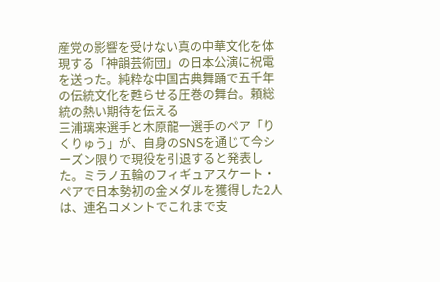産党の影響を受けない真の中華文化を体現する「神韻芸術団」の日本公演に祝電を送った。純粋な中国古典舞踊で五千年の伝統文化を甦らせる圧巻の舞台。頼総統の熱い期待を伝える
三浦璃来選手と木原龍一選手のペア「りくりゅう」が、自身のSNSを通じて今シーズン限りで現役を引退すると発表した。ミラノ五輪のフィギュアスケート・ペアで日本勢初の金メダルを獲得した2人は、連名コメントでこれまで支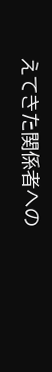えてきた関係者への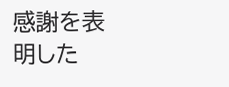感謝を表明した